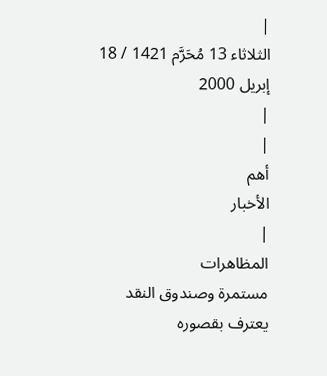|
الثلاثاء 13 مُحَرَّم 1421 / 18 إبريل 2000
|
|
أهم
الأخبار
|
المظاهرات
مستمرة وصندوق النقد يعترف بقصوره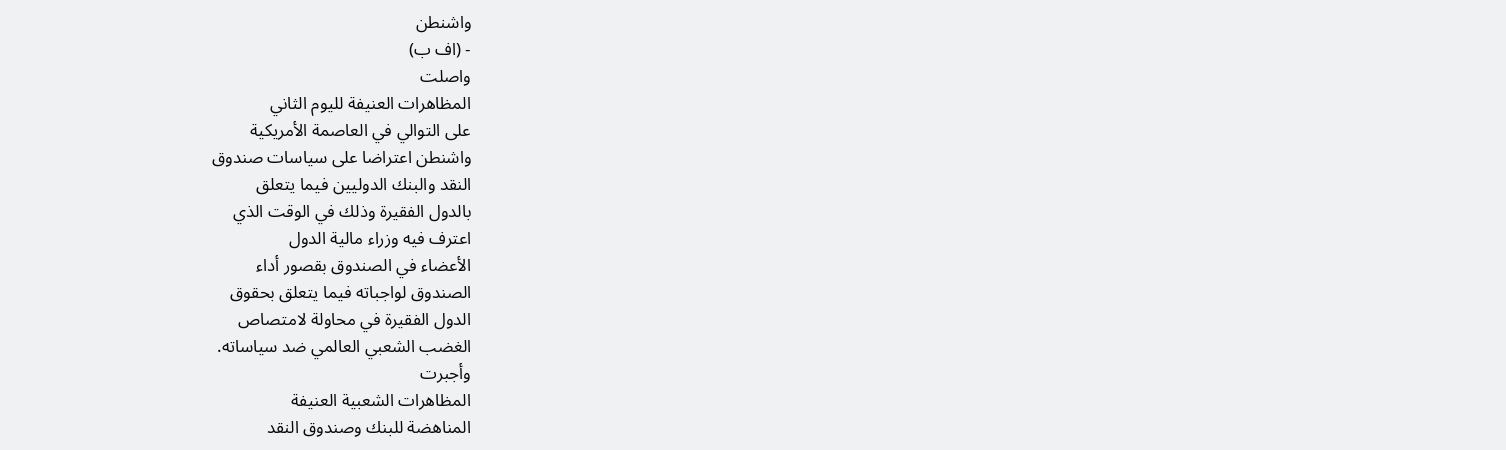واشنطن
- (اف ب)
واصلت
المظاهرات العنيفة لليوم الثاني
على التوالي في العاصمة الأمريكية
واشنطن اعتراضا على سياسات صندوق
النقد والبنك الدوليين فيما يتعلق
بالدول الفقيرة وذلك في الوقت الذي
اعترف فيه وزراء مالية الدول
الأعضاء في الصندوق بقصور أداء
الصندوق لواجباته فيما يتعلق بحقوق
الدول الفقيرة في محاولة لامتصاص
الغضب الشعبي العالمي ضد سياساته.
وأجبرت
المظاهرات الشعبية العنيفة
المناهضة للبنك وصندوق النقد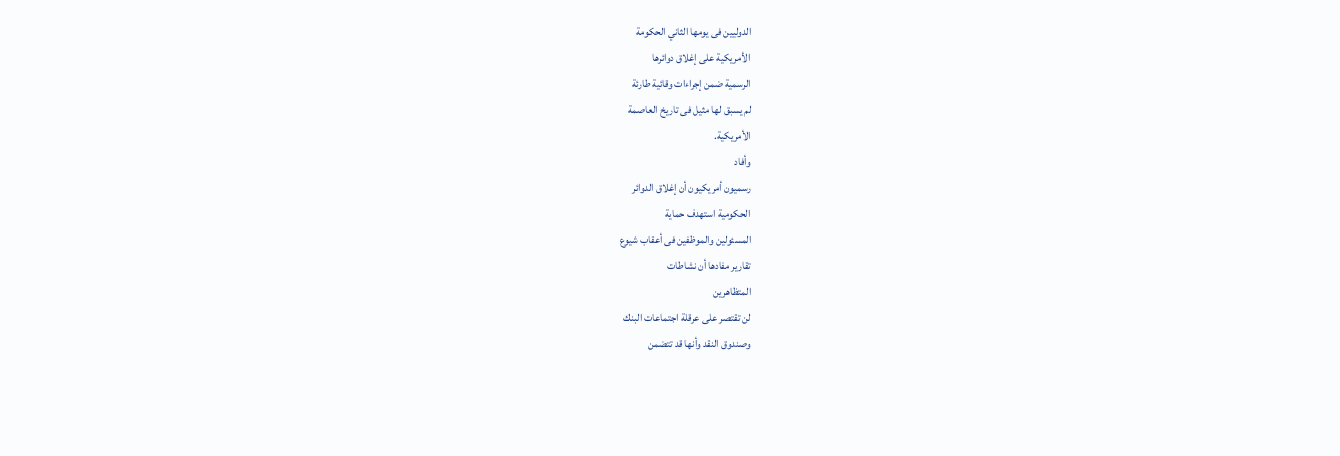الدوليين فى يومها الثاني الحكومة
الأمريكية على إغلاق دوائرها
الرسمية ضمن إجراءات وقائية طارئة
لم يسبق لها مثيل فى تاريخ العاصمة
الأمريكية.
وأفاد
رسميون أمريكيون أن إغلاق الدوائر
الحكومية استهدف حماية
المسئولين والموظفين فى أعقاب شيوع
تقارير مفادها أن نشاطات
المتظاهرين
لن تقتصر على عرقلة اجتماعات البنك
وصندوق النقد وأنها قد تتضمن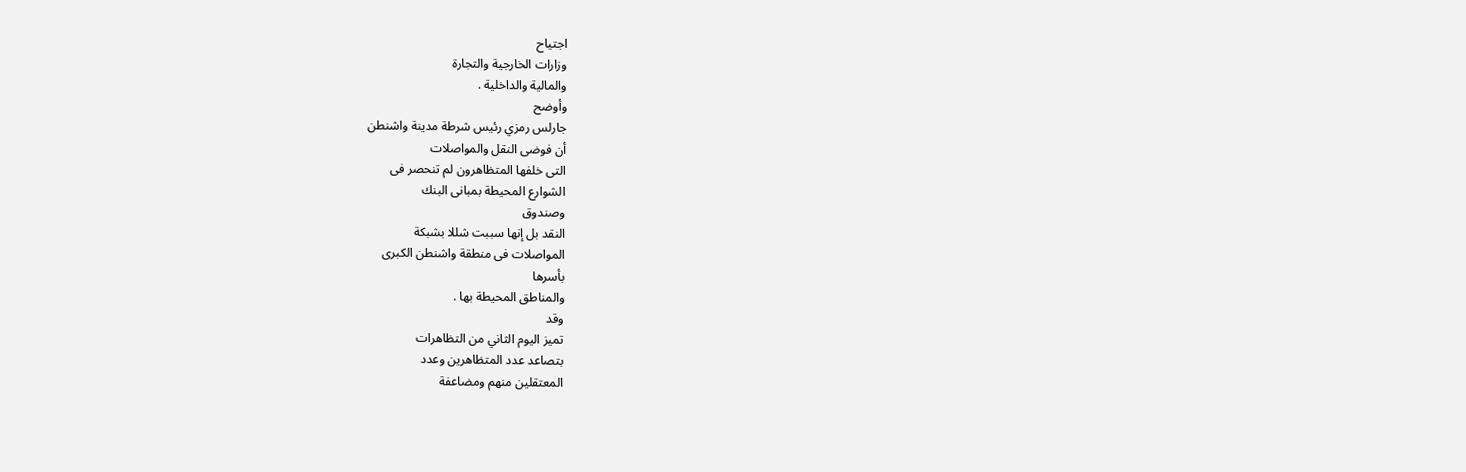اجتياح
وزارات الخارجية والتجارة
والمالية والداخلية .
وأوضح
جارلس رمزي رئيس شرطة مدينة واشنطن
أن فوضى النقل والمواصلات
التى خلفها المتظاهرون لم تنحصر فى
الشوارع المحيطة بمبانى البنك
وصندوق
النقد بل إنها سببت شللا بشبكة
المواصلات فى منطقة واشنطن الكبرى
بأسرها
والمناطق المحيطة بها .
وقد
تميز اليوم الثاني من التظاهرات
بتصاعد عدد المتظاهرين وعدد
المعتقلين منهم ومضاعفة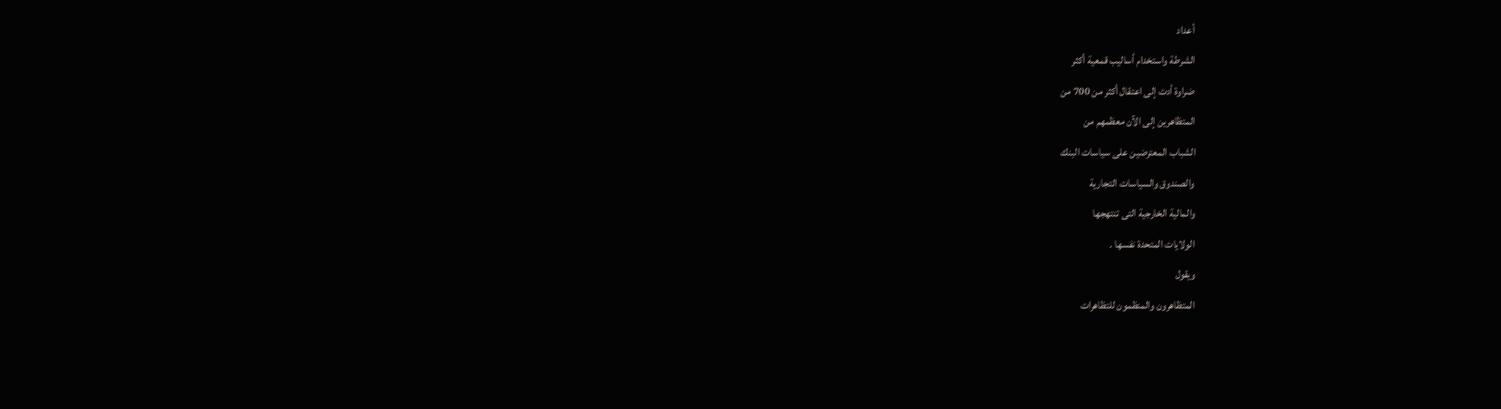أعداد
الشرطة واستخدام أساليب قمعية أكثر
ضراوة أدت إلى اعتقال أكثر من 700 من
المتظاهرين إلى الآن معظمهم من
الشباب المعترضين على سياسات البنك
والصندوق والسياسات التجارية
والمالية الخارجية التى تنتهجها
الولايات المتحدة نفسها .
ويقول
المتظاهرون والمنظمون للتظاهرات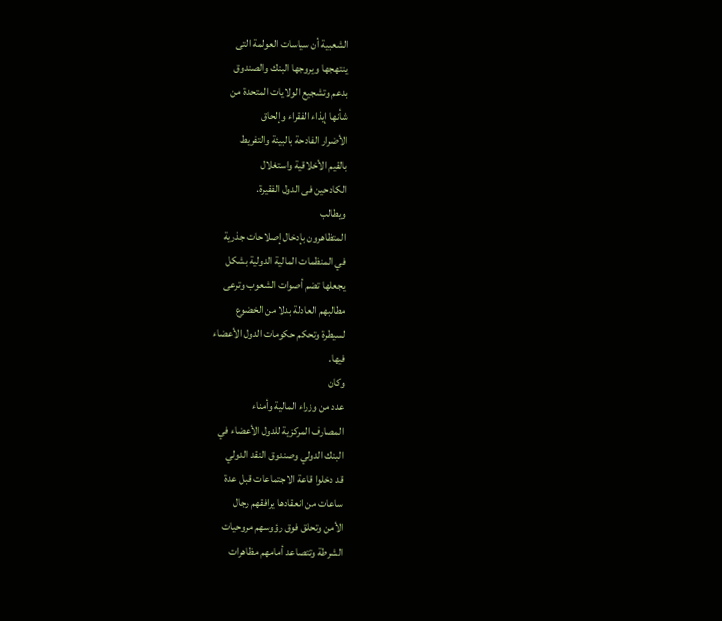الشعبية أن سياسات العولمة التى
ينتهجها ويروجها البنك والصندوق
بدعم وتشجيع الولايات المتحدة من
شأنها إيذاء الفقراء وإلحاق
الأضرار الفادحة بالبيئة والتفريط
بالقيم الأخلاقية واستغلال
الكادحين فى الدول الفقيرة.
ويطالب
المتظاهرون بإدخال إصلاحات جذرية
في المنظمات المالية الدولية بشكل
يجعلها تضم أصوات الشعوب وترعى
مطالبهم العادلة بدلا من الخضوع
لسيطرة وتحكم حكومات الدول الأعضاء
فيها.
وكان
عدد من وزراء المالية وأمناء
المصارف المركزية للدول الأعضاء في
البنك الدولي وصندوق النقد الدولي
قد دخلوا قاعة الاجتماعات قبل عدة
ساعات من انعقادها يرافقهم رجال
الأمن وتحلق فوق رؤوسهم مروحيات
الشرطة وتتصاعد أمامهم مظاهرات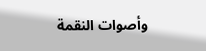وأصوات النقمة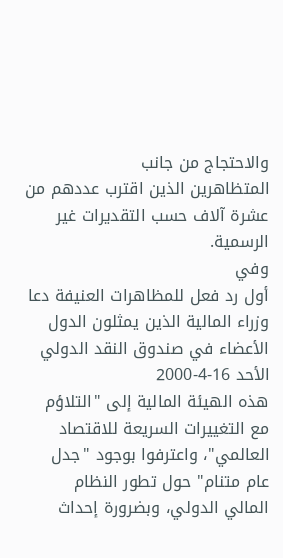والاحتجاج من جانب
المتظاهرين الذين اقترب عددهم من
عشرة آلاف حسب التقديرات غير
الرسمية.
وفي
أول رد فعل للمظاهرات العنيفة دعا
وزراء المالية الذين يمثلون الدول
الأعضاء في صندوق النقد الدولي
الأحد 16-4-2000
هذه الهيئة المالية إلى "التلاؤم
مع التغييرات السريعة للاقتصاد
العالمي"، واعترفوا بوجود "جدل
عام متنام" حول تطور النظام
المالي الدولي، وبضرورة إحداث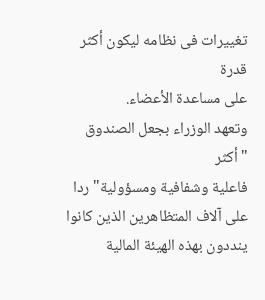تغييرات فى نظامه ليكون أكثر قدرة
على مساعدة الأعضاء.
وتعهد الوزراء بجعل الصندوق "أكثر
فاعلية وشفافية ومسؤولية" ردا
على آلاف المتظاهرين الذين كانوا
ينددون بهذه الهيئة المالية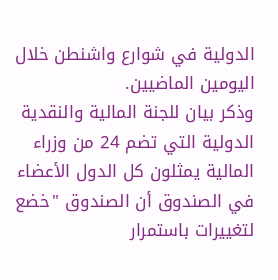الدولية في شوارع واشنطن خلال
اليومين الماضيين.
وذكر بيان للجنة المالية والنقدية
الدولية التي تضم 24 من وزراء
المالية يمثلون كل الدول الأعضاء
في الصندوق أن الصندوق "خضع
لتغييرات باستمرار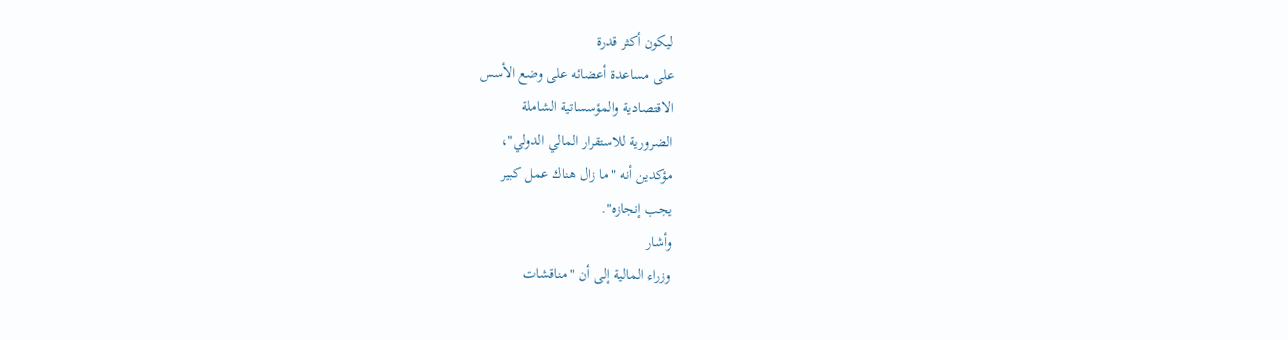ليكون أكثر قدرة
على مساعدة أعضائه على وضع الأسس
الاقتصادية والمؤسساتية الشاملة
الضرورية للاستقرار المالي الدولي"،
مؤكدين أنه "ما زال هناك عمل كبير
يجب إنجازه".
وأشار
وزراء المالية إلى أن "مناقشات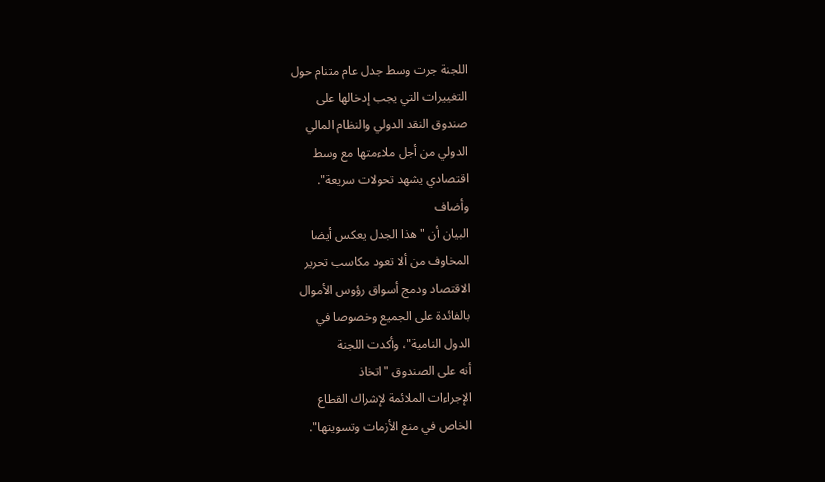اللجنة جرت وسط جدل عام متنام حول
التغييرات التي يجب إدخالها على
صندوق النقد الدولي والنظام المالي
الدولي من أجل ملاءمتها مع وسط
اقتصادي يشهد تحولات سريعة".
وأضاف
البيان أن "هذا الجدل يعكس أيضا
المخاوف من ألا تعود مكاسب تحرير
الاقتصاد ودمج أسواق رؤوس الأموال
بالفائدة على الجميع وخصوصا في
الدول النامية"، وأكدت اللجنة
أنه على الصندوق "اتخاذ
الإجراءات الملائمة لإشراك القطاع
الخاص في منع الأزمات وتسويتها".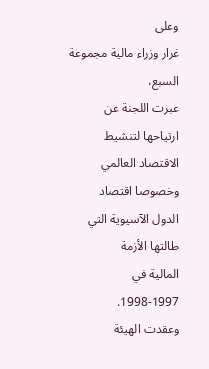وعلى
غرار وزراء مالية مجموعة السبع،
عبرت اللجنة عن ارتياحها لتنشيط
الاقتصاد العالمي وخصوصا اقتصاد
الدول الآسيوية التي طالتها الأزمة
المالية في 1997-1998.
وعقدت الهيئة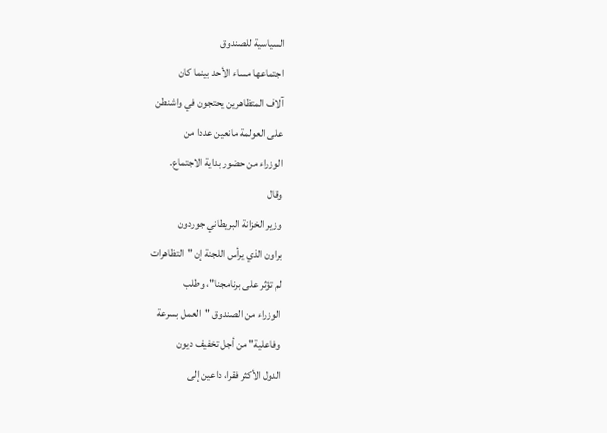السياسية للصندوق
اجتماعها مساء الأحد بينما كان
آلاف المتظاهرين يحتجون في واشنطن
على العولمة مانعين عددا من
الوزراء من حضور بداية الاجتماع.
وقال
وزير الخزانة البريطاني جوردون
براون الذي يرأس اللجنة إن "التظاهرات
لم تؤثر على برنامجنا"، وطلب
الوزراء من الصندوق "العمل بسرعة
وفاعلية" من أجل تخفيف ديون
الدول الأكثر فقرا، داعين إلى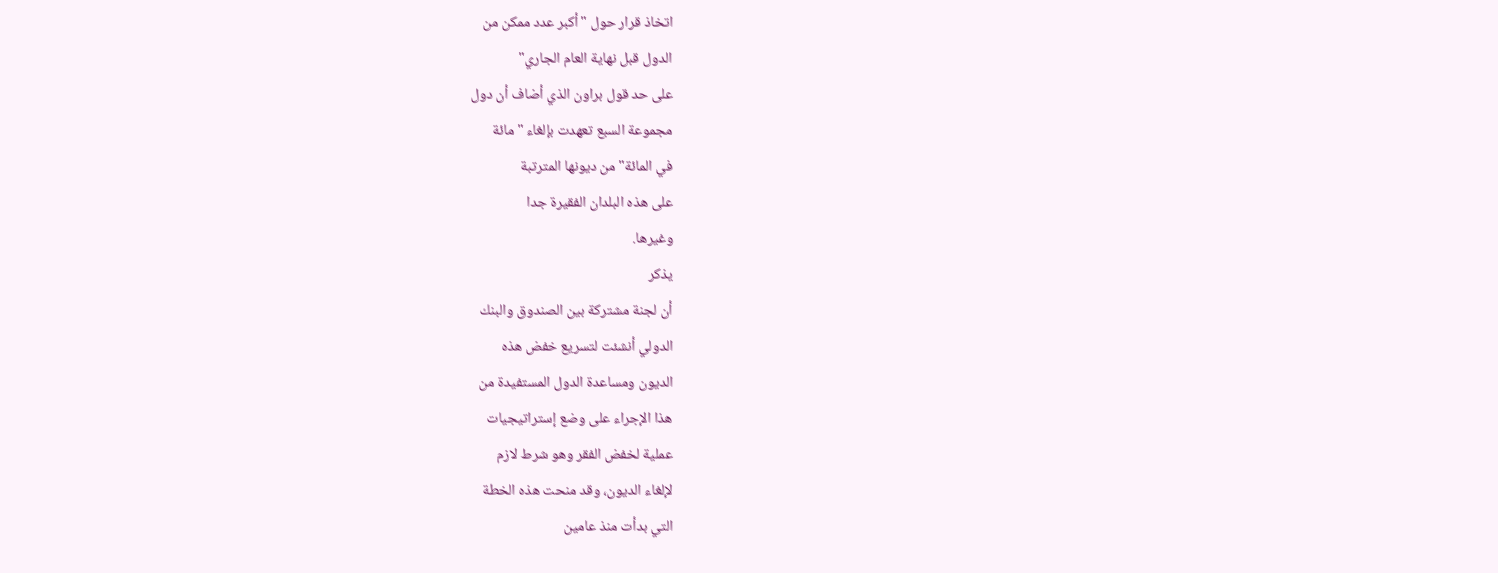اتخاذ قرار حول "أكبر عدد ممكن من
الدول قبل نهاية العام الجاري"
على حد قول براون الذي أضاف أن دول
مجموعة السبع تعهدت بإلغاء "مائة
في المائة" من ديونها المترتبة
على هذه البلدان الفقيرة جدا
وغيرها.
يذكر
أن لجنة مشتركة بين الصندوق والبنك
الدولي أنشئت لتسريع خفض هذه
الديون ومساعدة الدول المستفيدة من
هذا الإجراء على وضع إستراتيجيات
عملية لخفض الفقر وهو شرط لازم
لإلغاء الديون، وقد منحت هذه الخطة
التي بدأت منذ عامين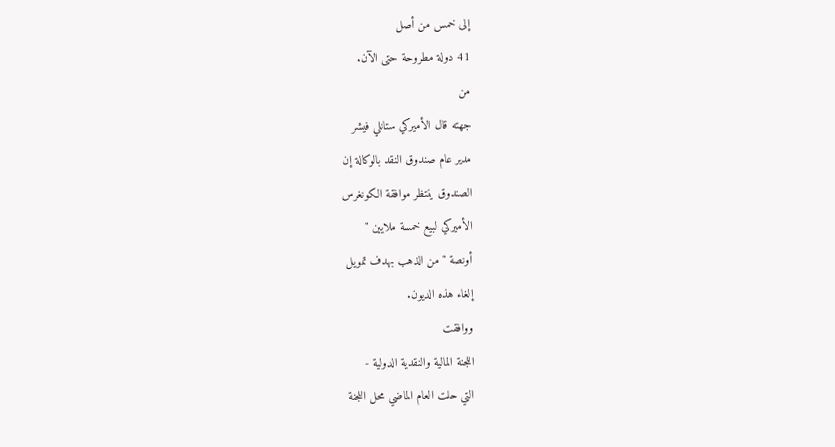إلى خمس من أصل
41 دولة مطروحة حتى الآن.
من
جهته قال الأميركي ستانلي فيشر
مدير عام صندوق النقد بالوكالة إن
الصندوق ينتظر موافقة الكونغرس
الأميركي لبيع خمسة ملايين "
أونصة " من الذهب بهدف تمويل
إلغاء هذه الديون.
ووافقت
اللجنة المالية والنقدية الدولية -
التي حلت العام الماضي محل اللجنة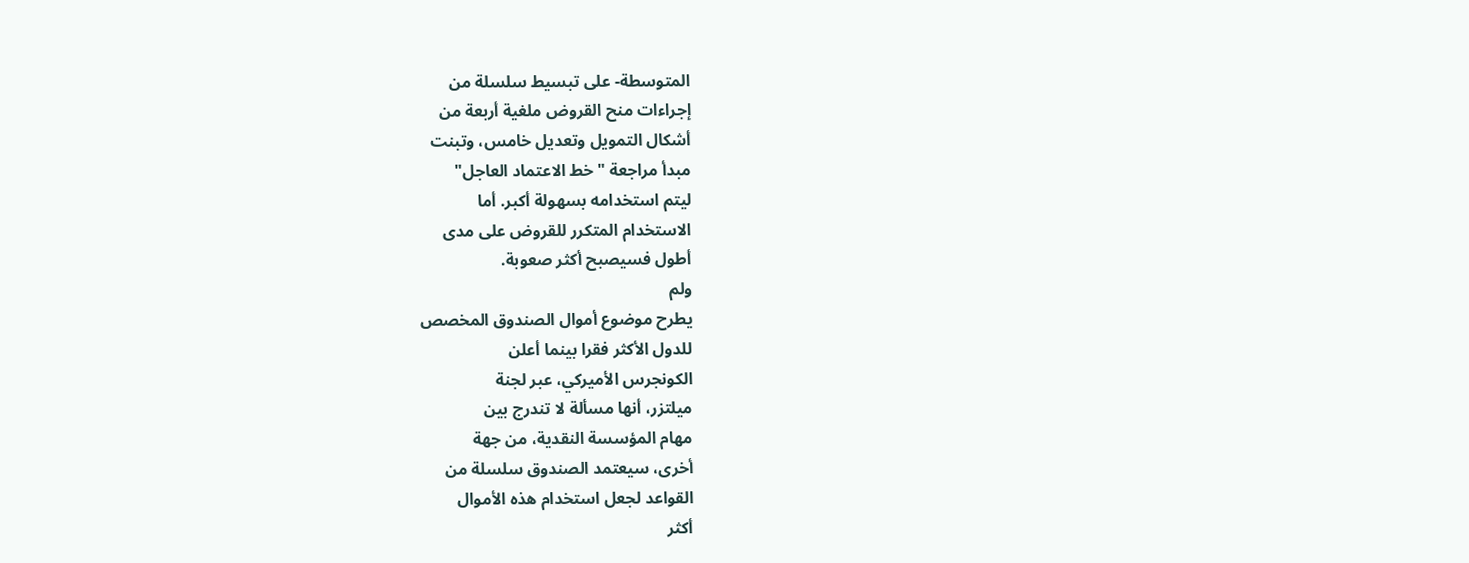المتوسطة- على تبسيط سلسلة من
إجراءات منح القروض ملغية أربعة من
أشكال التمويل وتعديل خامس، وتبنت
مبدأ مراجعة "خط الاعتماد العاجل"
ليتم استخدامه بسهولة أكبر. أما
الاستخدام المتكرر للقروض على مدى
أطول فسيصبح أكثر صعوبة.
ولم
يطرح موضوع أموال الصندوق المخصص
للدول الأكثر فقرا بينما أعلن
الكونجرس الأميركي، عبر لجنة
ميلتزر، أنها مسألة لا تندرج بين
مهام المؤسسة النقدية، من جهة
أخرى، سيعتمد الصندوق سلسلة من
القواعد لجعل استخدام هذه الأموال
أكثر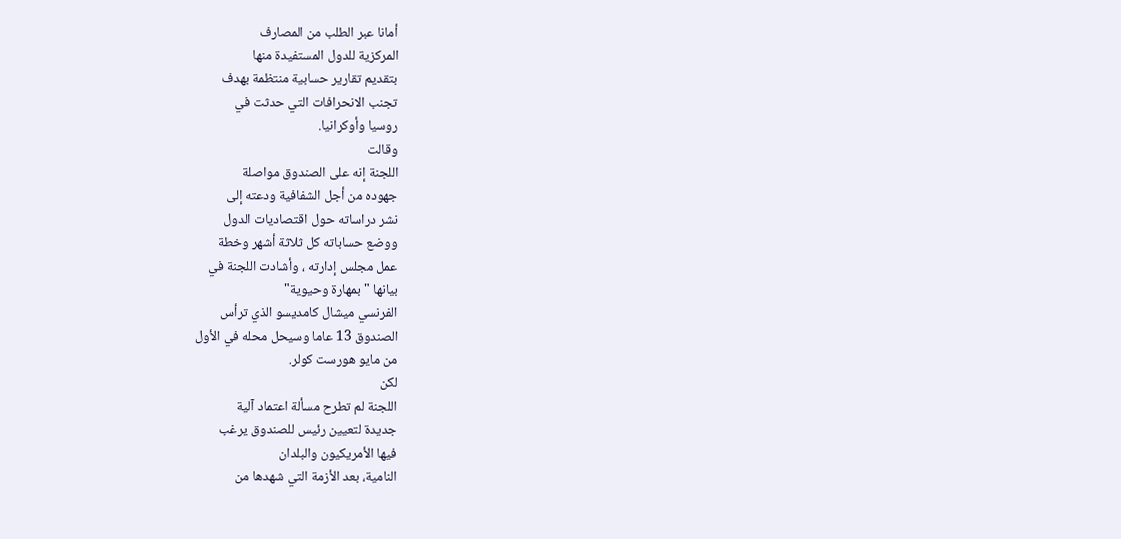أمانا عبر الطلب من المصارف
المركزية للدول المستفيدة منها
بتقديم تقارير حسابية منتظمة بهدف
تجنب الانحرافات التي حدثت في
روسيا وأوكرانيا.
وقالت
اللجنة إنه على الصندوق مواصلة
جهوده من أجل الشفافية ودعته إلى
نشر دراساته حول اقتصاديات الدول
ووضع حساباته كل ثلاثة أشهر وخطة
عمل مجلس إدارته ، وأشادت اللجنة في
بيانها "بمهارة وحيوية"
الفرنسي ميشال كامديسو الذي ترأس
الصندوق 13 عاما وسيحل محله في الأول
من مايو هورست كولر.
لكن
اللجنة لم تطرح مسألة اعتماد آلية
جديدة لتعيين رئيس للصندوق يرغب
فيها الأمريكيون والبلدان
النامية، بعد الأزمة التي شهدها من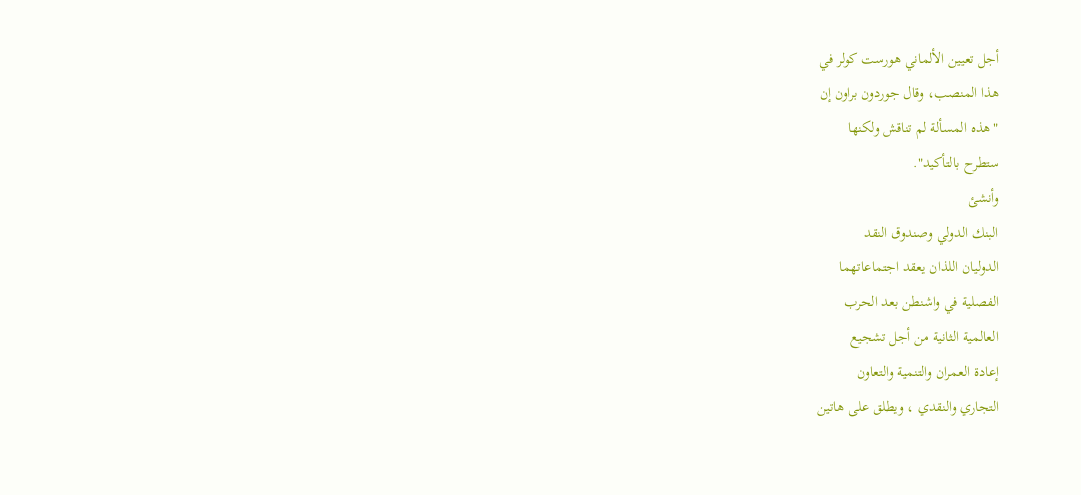أجل تعيين الألماني هورست كولر في
هذا المنصب، وقال جوردون براون إن
"هذه المسألة لم تناقش ولكنها
ستطرح بالتأكيد".
وأنشئ
البنك الدولي وصندوق النقد
الدوليان اللذان يعقد اجتماعاتهما
الفصلية في واشنطن بعد الحرب
العالمية الثانية من أجل تشجيع
إعادة العمران والتنمية والتعاون
التجاري والنقدي ، ويطلق على هاتين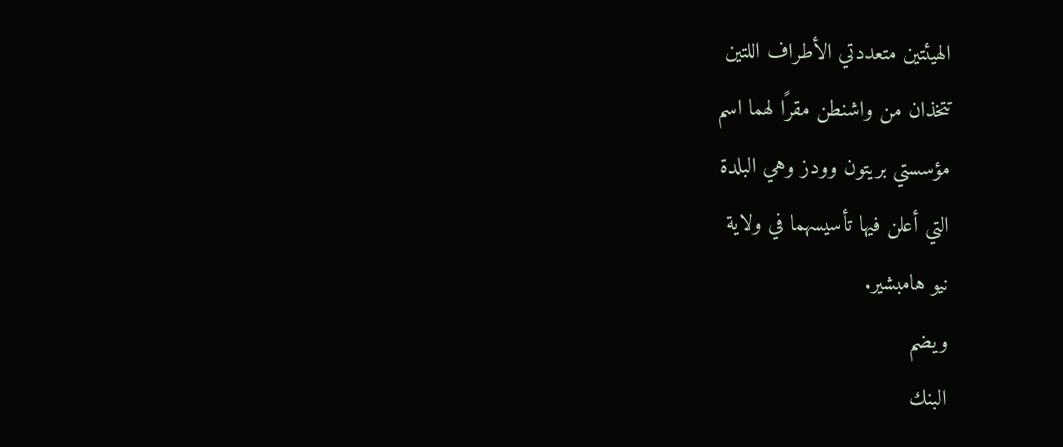الهيئتين متعددتي الأطراف اللتين
تتخذان من واشنطن مقرًا لهما اسم
مؤسستي بريتون وودز وهي البلدة
التي أعلن فيها تأسيسهما في ولاية
نيو هامبشير.
ويضم
البنك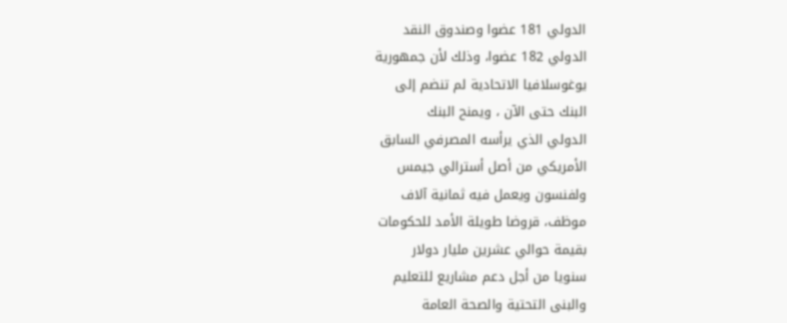الدولي 181 عضوا وصندوق النقد
الدولي 182 عضوا، وذلك لأن جمهورية
يوغوسلافيا الاتحادية لم تنضم إلى
البنك حتى الآن ، ويمنح البنك
الدولي الذي يرأسه المصرفي السابق
الأمريكي من أصل أسترالي جيمس
ولفنسون ويعمل فيه ثمانية آلاف
موظف، قروضا طويلة الأمد للحكومات
بقيمة حوالي عشرين مليار دولار
سنويا من أجل دعم مشاريع للتعليم
والبنى التحتية والصحة العامة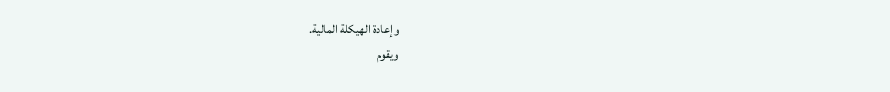وإعادة الهيكلة المالية.
ويقوم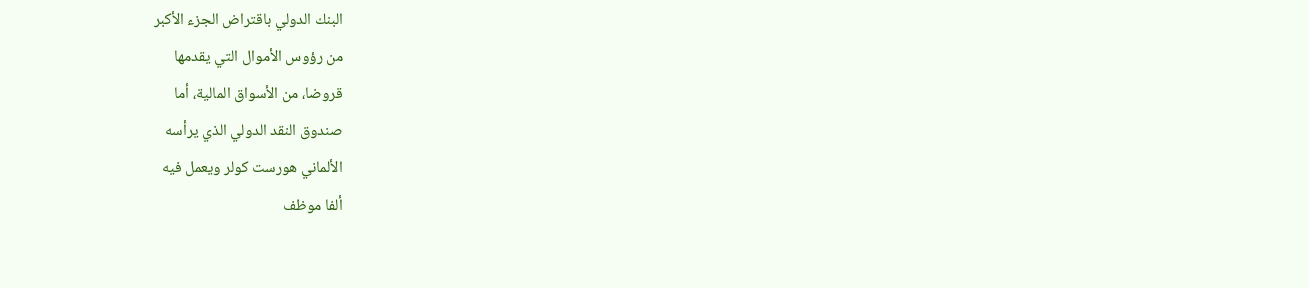البنك الدولي باقتراض الجزء الأكبر
من رؤوس الأموال التي يقدمها
قروضا، من الأسواق المالية، أما
صندوق النقد الدولي الذي يرأسه
الألماني هورست كولر ويعمل فيه
ألفا موظف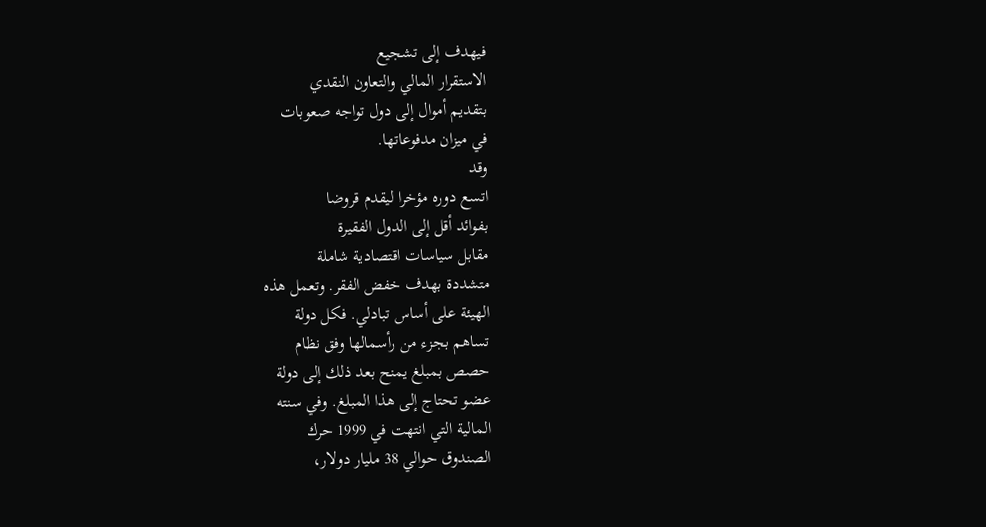فيهدف إلى تشجيع
الاستقرار المالي والتعاون النقدي
بتقديم أموال إلى دول تواجه صعوبات
في ميزان مدفوعاتها.
وقد
اتسع دوره مؤخرا ليقدم قروضا
بفوائد أقل إلى الدول الفقيرة
مقابل سياسات اقتصادية شاملة
متشددة بهدف خفض الفقر. وتعمل هذه
الهيئة على أساس تبادلي. فكل دولة
تساهم بجزء من رأسمالها وفق نظام
حصص بمبلغ يمنح بعد ذلك إلى دولة
عضو تحتاج إلى هذا المبلغ. وفي سنته
المالية التي انتهت في 1999 حرك
الصندوق حوالي 38 مليار دولار،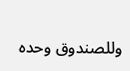وللصندوق وحده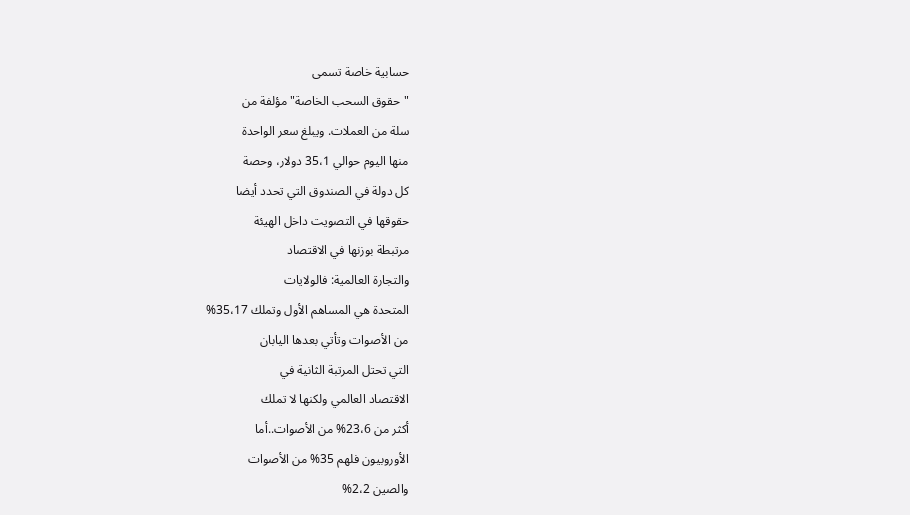حسابية خاصة تسمى
"حقوق السحب الخاصة" مؤلفة من
سلة من العملات. ويبلغ سعر الواحدة
منها اليوم حوالي 35،1 دولار، وحصة
كل دولة في الصندوق التي تحدد أيضا
حقوقها في التصويت داخل الهيئة
مرتبطة بوزنها في الاقتصاد
والتجارة العالمية: فالولايات
المتحدة هي المساهم الأول وتملك 35،17%
من الأصوات وتأتي بعدها اليابان
التي تحتل المرتبة الثانية في
الاقتصاد العالمي ولكنها لا تملك
أكثر من 23،6% من الأصوات..أما
الأوروبيون فلهم 35% من الأصوات
والصين 2،2%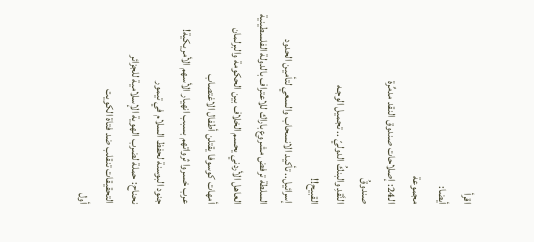اقرأ
أيضا:
مجموعة
الـ24: إصلاحات صندوق النقد مدمِّرة
صندوقُ
النَّقدِ والبنكُ الدوليّ .. تجميل الوجـه
القبيح!!
إسرائيل.. تأكيد الانسحاب والسعي لتأمين الحدود
السلطة ترفض مشروع باراك للاعتراف بالدولة الفلسطينية
العاهل الأردني يحسم الخلاف بين الحكومة والبرلمان
أمهات كوسوفا يقتلن أطفال الاغتصاب
عرب خسروا ثرواتهم بسبب انهيار الأسهم الأمريكية!
جنود البوسنة لحفظ السلام في تيمور
نحناح: حملة لضرب الهوية الإسلامية للجزائر
التحقيقات تنقلب ضد فتاة الكويت
أول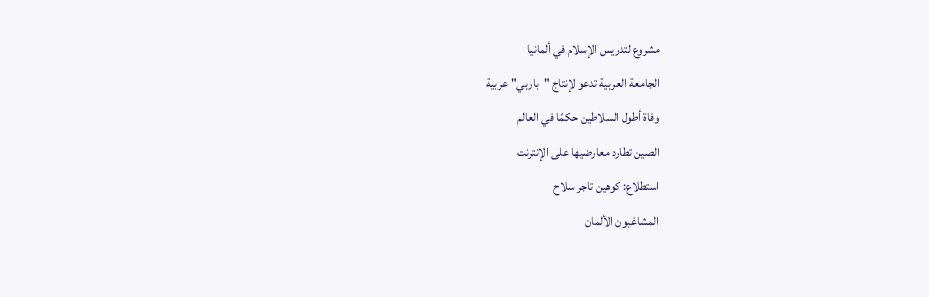مشروع لتدريس الإسلام في ألمانيا
الجامعة العربية تدعو لإنتاج "باربي" عربية
وفاة أطول السلاطين حكمًا في العالم
الصين تطارد معارضيها على الإنترنت
استطلاع: كوهين تاجر سلاح
المشاغبون الألمان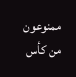ممنوعون من كأس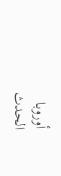أوروبا
الحدث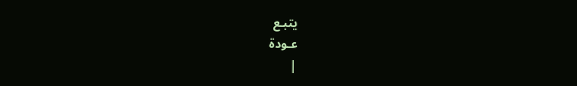يتبـع
عـودة
|